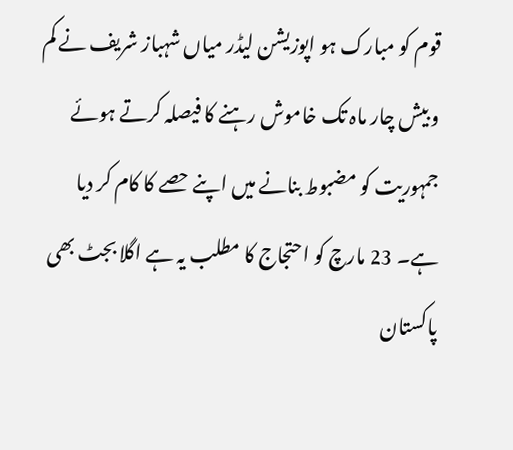قوم کو مبارک ہو اپوزیشن لیڈر میاں شہباز شریف نے کم و بیش چار ماہ تک خاموش رہنے کا فیصلہ کرتے ہوئے جمہوریت کو مضبوط بنانے میں اپنے حصے کا کام کر دیا ہے۔ 23 مارچ کو احتجاج کا مطلب یہ ہے اگلا بجٹ بھی پاکستان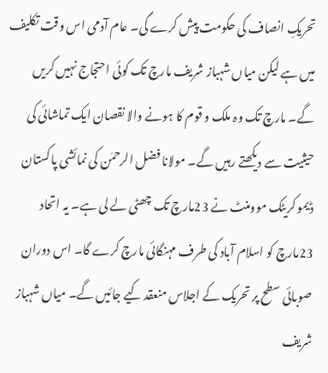تحریکِ انصاف کی حکومت پیش کرے گی۔ عام آدمی اس وقت تکلیف میں ہے لیکن میاں شہباز شریف مارچ تک کوئی احتجاج نہیں کریں گے۔ مارچ تک وہ ملک و قوم کا ہونے والا نقصان ایک تماشائی کی حیثیت سے دیکھتے رہیں گے۔ مولانا فضل الرحمٰن کی نمائشی پاکستان ڈیمو کریٹک موومنٹ نے 23مارچ تک چھٹی لے لی ہے۔ یہ اتحاد 23مارچ کو اسلام آباد کی طرف مہنگائی مارچ کرے گا۔ اس دوران صوبائی سطح پر تحریک کے اجلاس منعقد کیے جائیں گے۔ میاں شہباز شریف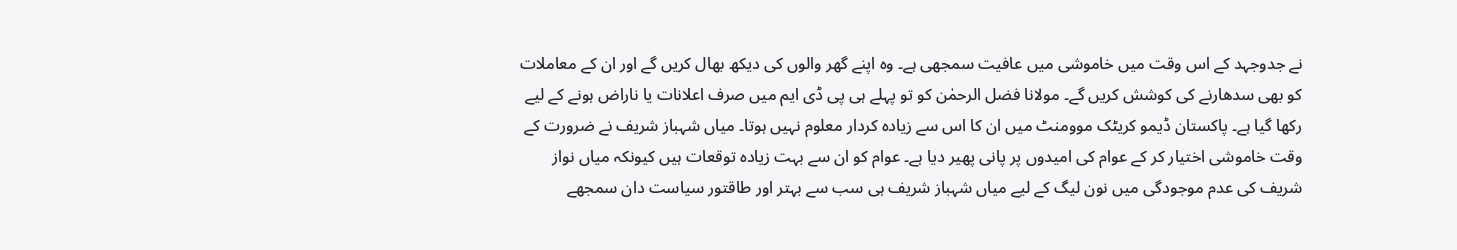نے جدوجہد کے اس وقت میں خاموشی میں عافیت سمجھی ہے۔ وہ اپنے گھر والوں کی دیکھ بھال کریں گے اور ان کے معاملات کو بھی سدھارنے کی کوشش کریں گے۔ مولانا فضل الرحمٰن کو تو پہلے ہی پی ڈی ایم میں صرف اعلانات یا ناراض ہونے کے لیے رکھا گیا ہے۔ پاکستان ڈیمو کریٹک موومنٹ میں ان کا اس سے زیادہ کردار معلوم نہیں ہوتا۔ میاں شہباز شریف نے ضرورت کے وقت خاموشی اختیار کر کے عوام کی امیدوں پر پانی پھیر دیا ہے۔ عوام کو ان سے بہت زیادہ توقعات ہیں کیونکہ میاں نواز شریف کی عدم موجودگی میں نون لیگ کے لیے میاں شہباز شریف ہی سب سے بہتر اور طاقتور سیاست دان سمجھے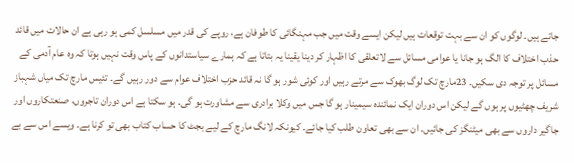جاتے ہیں۔ لوگوں کو ان سے بہت توقعات ہیں لیکن ایسے وقت میں جب مہنگائی کا طوفان ہے، روپے کی قدر میں مسلسل کمی ہو رہی ہے ان حالات میں قائد حذب اختلاف کا الگ ہو جانا یا عوامی مسائل سے لاتعلقی کا اظہار کر دینا یقینا یہ بتاتا ہے کہ ہمارے سیاستدانوں کے پاس وقت نہیں ہوتا کہ وہ عام آدمی کے مسائل پر توجہ دی سکیں۔ 23مارچ تک لوگ بھوک سے مرتے رہیں اور کوئی شور ہو گا نہ قائد حزب اختلاف عوام سے دور رہیں گے۔ تئیس مارچ تک میاں شہباز شریف چھٹیوں پر ہوں گے لیکن اس دوران ایک نمائندہ سیمینار ہو گا جس میں وکلا برادری سے مشاورت ہو گی۔ ہو سکتا ہے اس دوران تاجروں، صنعتکاروں اور جاگیر داروں سے بھی میٹنگز کی جائیں۔ ان سے بھی تعاون طلب کیا جائے۔ کیونکہ لانگ مارچ کے لیے بجٹ کا حساب کتاب بھی تو کرنا ہے۔ ویسے اس سے بے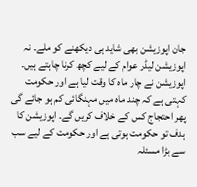جان اپوزیشن بھی شاید ہی دیکھنے کو ملے۔ نہ اپوزیشن لیڈر عوام کے لیے کچھ کرنا چاہتے ہیں۔ اپوزیشن نے چار ماہ کا وقت لیا ہے اور حکومت کہتی ہے کہ چند ماہ میں مہنگائی کم ہو جائے گی پھر احتجاج کس کے خلاف کریں گے۔ اپوزیشن کا ہدف تو حکومت ہوتی ہے اور حکومت کے لیے سب سے بڑا مسئلہ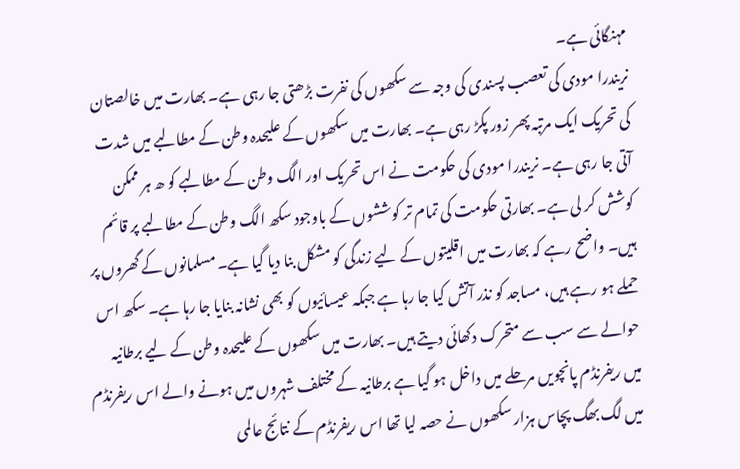مہنگائی ہے۔
نریندرا مودی کی تعصب پسندی کی وجہ سے سکھوں کی نفرت بڑھتی جا رہی ہے۔ بھارت میں خالصتان کی تحریک ایک مرتبہ پھر زور پکڑ رہی ہے۔ بھارت میں سکھوں کے علیحدہ وطن کے مطالبے میں شدت آتی جا رہی ہے۔ نریندرا مودی کی حکومت نے اس تحریک اور الگ وطن کے مطالبے کو ھ ہر ممکن کوشش کر لی ہے۔ بھارتی حکومت کی تمام تر کوششوں کے باوجود سکھ الگ وطن کے مطالبے پر قائم ہیں۔ واضح رہے کہ بھارت میں اقلیتوں کے لیے زندگی کو مشکل بنا دیا گیا ہے۔ مسلمانوں کے گھروں پر حملے ہو رہے ہیں، مساجد کو نذر آتش کیا جا رہا ہے جبکہ عیسائیوں کو بھی نشانہ بنایا جا رہا ہے۔ سکھ اس حوالے سے سب سے متحرک دکھائی دیتے ہیں۔ بھارت میں سکھوں کے علیحدہ وطن کے لیے برطانیہ میں ریفرنڈم پانچویں مرحلے میں داخل ہو گیا ہے برطانیہ کے مختلف شہروں میں ہونے والے اس ریفرنڈم میں لگ بھگ پچاس ہزار سکھوں نے حصہ لیا تھا اس ریفرنڈم کے نتائج عالمی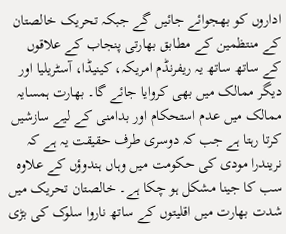اداروں کو بھجوائے جائیں گے جبکہ تحریک خالصتان کے منتظمین کے مطابق بھارتی پنجاب کے علاقوں کے ساتھ ساتھ یہ ریفرنڈم امریکہ، کینیڈا، آسٹریلیا اور دیگر ممالک میں بھی کروایا جائے گا۔ بھارت ہمسایہ ممالک میں عدم استحکام اور بدامنی کے لیے سازشیں کرتا رہتا ہے جب کہ دوسری طرف حقیقت یہ ہے کہ نریندرا مودی کی حکومت میں وہاں ہندوؤں کے علاوہ سب کا جینا مشکل ہو چکا ہے۔ خالصتان تحریک میں شدت بھارت میں اقلیتوں کے ساتھ ناروا سلوک کی بڑی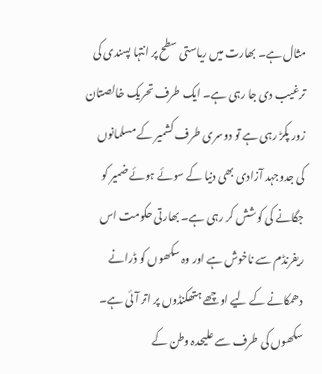مثال ہے۔ بھارت میں ریاستی سطح پر انتہا پسندی کی ترغیب دی جا رہی ہے۔ ایک طرف تحریک خالصتان زور پکڑ رہی ہے تو دوسری طرف کشمیر کے مسلمانوں کی جدوجہد آزادی بھی دنیا کے سوئے ہوئے ضمیر کو جگانے کی کوشش کر رہی ہے۔ بھارتی حکومت اس ریفرنڈم سے ناخوش ہے اور وہ سکھوں کو ڈرانے دھمکانے کے لیے اوچھے ہتھکنڈوں پر اتر آئی ہے۔ سکھوں کی طرف سے علیحدہ وطن کے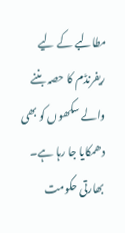مطالبے کے لیے ریفرنڈم کا حصہ بننے والے سکھوں کو بھی دھمکایا جا رہا ہے۔ بھارتی حکومت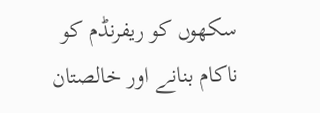سکھوں کو ریفرنڈم کو ناکام بنانے اور خالصتان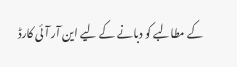کے مطالبے کو دبانے کے لیے این آر آئی کارڈ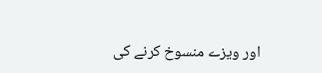اور ویزے منسوخ کرنے کی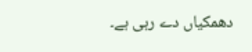دھمکیاں دے رہی ہے۔